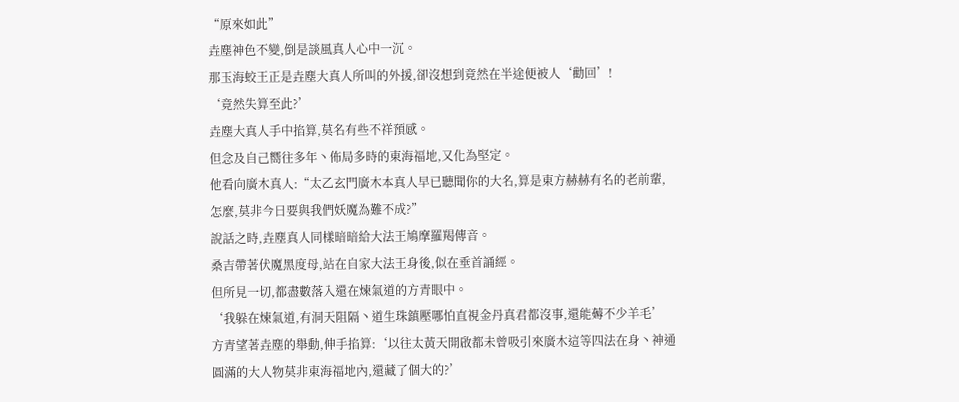“原來如此”
垚塵神色不變,倒是談風真人心中一沉。
那玉海蛟王正是垚塵大真人所叫的外援,卻沒想到竟然在半途便被人‘勸回’!
‘竟然失算至此?’
垚塵大真人手中掐算,莫名有些不祥預感。
但念及自己嚮往多年丶佈局多時的東海福地,又化為堅定。
他看向廣木真人:“太乙玄門廣木本真人早已聽聞你的大名,算是東方赫赫有名的老前輩,怎麼,莫非今日要與我們妖魔為難不成?”
說話之時,垚塵真人同樣暗暗給大法王鳩摩羅羯傳音。
桑吉帶著伏魔黑度母,站在自家大法王身後,似在垂首誦經。
但所見一切,都盡數落入還在煉氣道的方青眼中。
‘我躲在煉氣道,有洞天阻隔丶道生珠鎮壓哪怕直視金丹真君都沒事,還能薅不少羊毛’
方青望著垚塵的舉動,伸手掐算:‘以往太黃天開啟都未曾吸引來廣木這等四法在身丶神通圓滿的大人物莫非東海福地內,還藏了個大的?’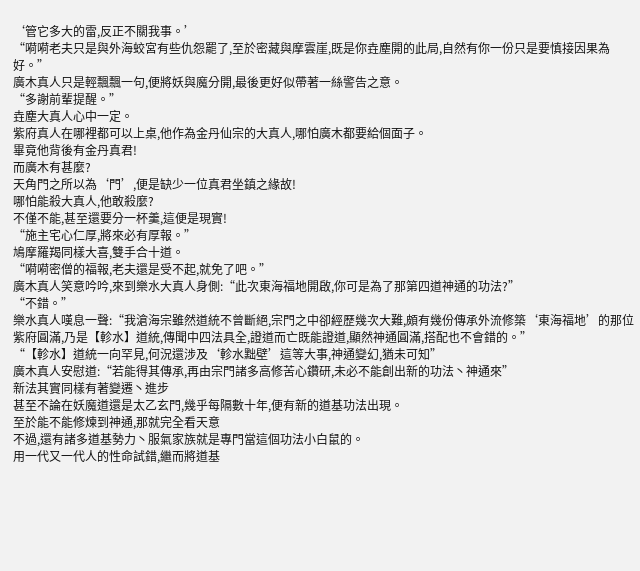‘管它多大的雷,反正不關我事。’
“嗬嗬老夫只是與外海蛟宮有些仇怨罷了,至於密藏與摩雲崖,既是你垚塵開的此局,自然有你一份只是要慎接因果為好。”
廣木真人只是輕飄飄一句,便將妖與魔分開,最後更好似帶著一絲警告之意。
“多謝前輩提醒。”
垚塵大真人心中一定。
紫府真人在哪裡都可以上桌,他作為金丹仙宗的大真人,哪怕廣木都要給個面子。
畢竟他背後有金丹真君!
而廣木有甚麼?
天角門之所以為‘門’,便是缺少一位真君坐鎮之緣故!
哪怕能殺大真人,他敢殺麼?
不僅不能,甚至還要分一杯羹,這便是現實!
“施主宅心仁厚,將來必有厚報。”
鳩摩羅羯同樣大喜,雙手合十道。
“嗬嗬密僧的福報,老夫還是受不起,就免了吧。”
廣木真人笑意吟吟,來到樂水大真人身側:“此次東海福地開啟,你可是為了那第四道神通的功法?”
“不錯。”
樂水真人嘆息一聲:“我滄海宗雖然道統不曾斷絕,宗門之中卻經歷幾次大難,頗有幾份傳承外流修築‘東海福地’的那位紫府圓滿,乃是【軫水】道統,傳聞中四法具全,證道而亡既能證道,顯然神通圓滿,搭配也不會錯的。”
“【軫水】道統一向罕見,何況還涉及‘軫水黜壁’這等大事,神通變幻,猶未可知”
廣木真人安慰道:“若能得其傳承,再由宗門諸多高修苦心鑽研,未必不能創出新的功法丶神通來”
新法其實同樣有著變遷丶進步
甚至不論在妖魔道還是太乙玄門,幾乎每隔數十年,便有新的道基功法出現。
至於能不能修煉到神通,那就完全看天意
不過,還有諸多道基勢力丶服氣家族就是專門當這個功法小白鼠的。
用一代又一代人的性命試錯,繼而將道基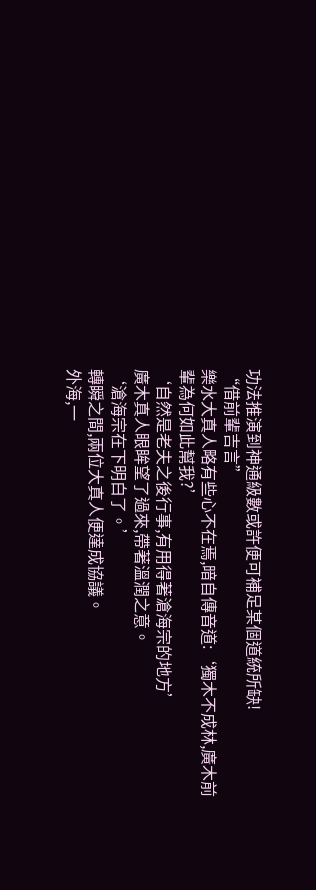功法推演到神通級數或許便可補足某個道統所缺!
“借前輩吉言”
樂水大真人略有些心不在焉,暗自傳音道:‘獨木不成林,廣木前輩為何如此幫我?’
‘自然是老夫之後行事,有用得著滄海宗的地方’
廣木真人眼眸望了過來,帶著溫潤之意。
‘滄海宗在下明白了。’
轉瞬之間,兩位大真人便達成協議。
外海,一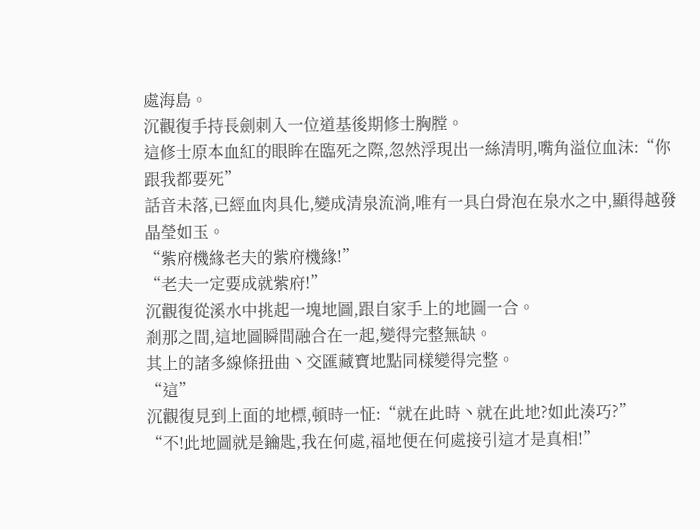處海島。
沉觀復手持長劍刺入一位道基後期修士胸膛。
這修士原本血紅的眼眸在臨死之際,忽然浮現出一絲清明,嘴角溢位血沫:“你跟我都要死”
話音未落,已經血肉具化,變成清泉流淌,唯有一具白骨泡在泉水之中,顯得越發晶瑩如玉。
“紫府機緣老夫的紫府機緣!”
“老夫一定要成就紫府!”
沉觀復從溪水中挑起一塊地圖,跟自家手上的地圖一合。
剎那之間,這地圖瞬間融合在一起,變得完整無缺。
其上的諸多線條扭曲丶交匯藏寶地點同樣變得完整。
“這”
沉觀復見到上面的地標,頓時一怔:“就在此時丶就在此地?如此湊巧?”
“不!此地圖就是鑰匙,我在何處,福地便在何處接引這才是真相!”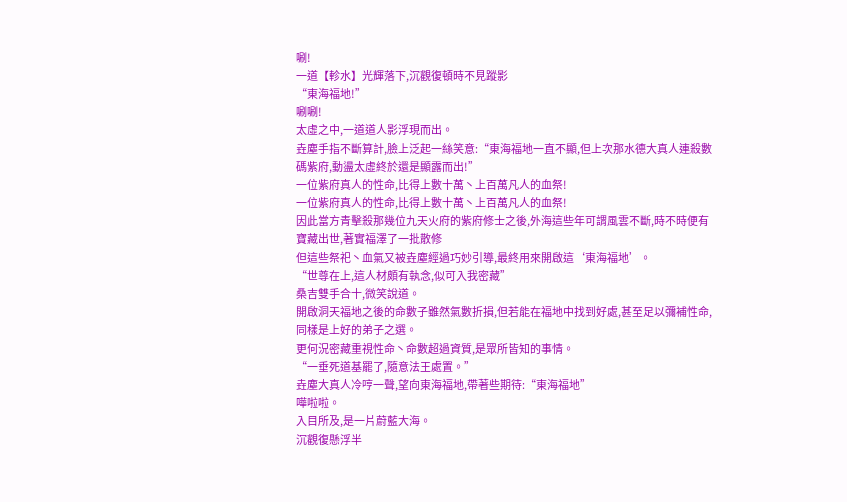唰!
一道【軫水】光輝落下,沉觀復頓時不見蹤影
“東海福地!”
唰唰!
太虛之中,一道道人影浮現而出。
垚塵手指不斷算計,臉上泛起一絲笑意:“東海福地一直不顯,但上次那水德大真人連殺數碼紫府,動盪太虛終於還是顯露而出!”
一位紫府真人的性命,比得上數十萬丶上百萬凡人的血祭!
一位紫府真人的性命,比得上數十萬丶上百萬凡人的血祭!
因此當方青擊殺那幾位九天火府的紫府修士之後,外海這些年可謂風雲不斷,時不時便有寶藏出世,著實福澤了一批散修
但這些祭祀丶血氣又被垚塵經過巧妙引導,最終用來開啟這‘東海福地’。
“世尊在上,這人材頗有執念,似可入我密藏”
桑吉雙手合十,微笑說道。
開啟洞天福地之後的命數子雖然氣數折損,但若能在福地中找到好處,甚至足以彌補性命,同樣是上好的弟子之選。
更何況密藏重視性命丶命數超過資質,是眾所皆知的事情。
“一垂死道基罷了,隨意法王處置。”
垚塵大真人冷哼一聲,望向東海福地,帶著些期待:“東海福地”
嘩啦啦。
入目所及,是一片蔚藍大海。
沉觀復懸浮半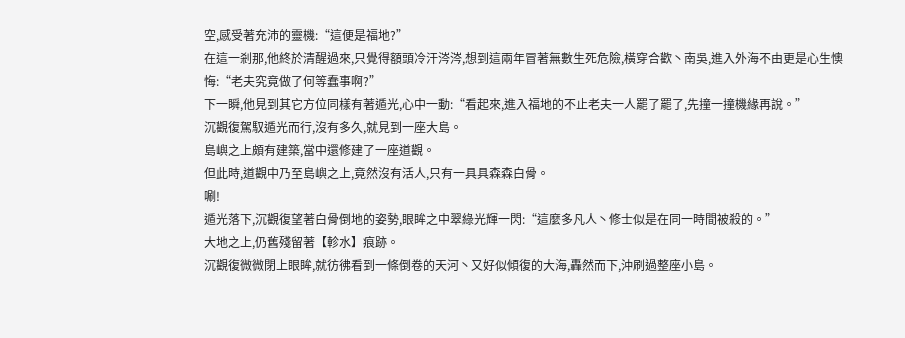空,感受著充沛的靈機:“這便是福地?”
在這一剎那,他終於清醒過來,只覺得額頭冷汗涔涔,想到這兩年冒著無數生死危險,橫穿合歡丶南吳,進入外海不由更是心生懊悔:“老夫究竟做了何等蠢事啊?”
下一瞬,他見到其它方位同樣有著遁光,心中一動:“看起來,進入福地的不止老夫一人罷了罷了,先撞一撞機緣再說。”
沉觀復駕馭遁光而行,沒有多久,就見到一座大島。
島嶼之上頗有建築,當中還修建了一座道觀。
但此時,道觀中乃至島嶼之上,竟然沒有活人,只有一具具森森白骨。
唰!
遁光落下,沉觀復望著白骨倒地的姿勢,眼眸之中翠綠光輝一閃:“這麼多凡人丶修士似是在同一時間被殺的。”
大地之上,仍舊殘留著【軫水】痕跡。
沉觀復微微閉上眼眸,就彷彿看到一條倒卷的天河丶又好似傾復的大海,轟然而下,沖刷過整座小島。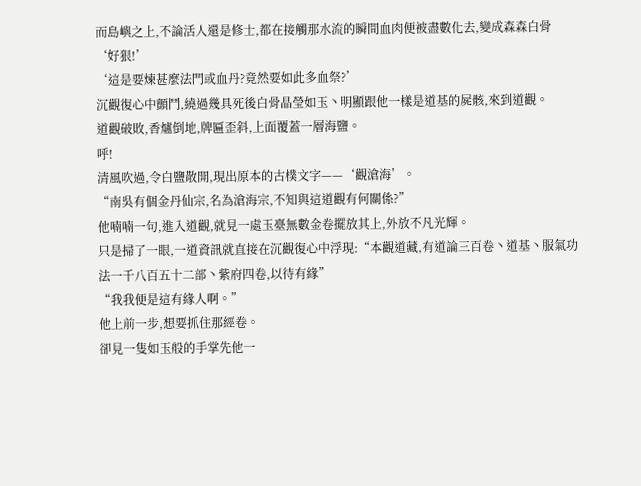而島嶼之上,不論活人還是修士,都在接觸那水流的瞬間血肉便被盡數化去,變成森森白骨
‘好狠!’
‘這是要煉甚麼法門或血丹?竟然要如此多血祭?’
沉觀復心中顫鬥,繞過幾具死後白骨晶瑩如玉丶明顯跟他一樣是道基的屍骸,來到道觀。
道觀破敗,香爐倒地,牌匾歪斜,上面覆蓋一層海鹽。
呼!
清風吹過,令白鹽散開,現出原本的古樸文字——‘觀滄海’。
“南吳有個金丹仙宗,名為滄海宗,不知與這道觀有何關係?”
他喃喃一句,進入道觀,就見一處玉臺無數金卷擺放其上,外放不凡光輝。
只是掃了一眼,一道資訊就直接在沉觀復心中浮現:“本觀道藏,有道論三百卷丶道基丶服氣功法一千八百五十二部丶紫府四卷,以待有緣”
“我我便是這有緣人啊。”
他上前一步,想要抓住那經卷。
卻見一隻如玉般的手掌先他一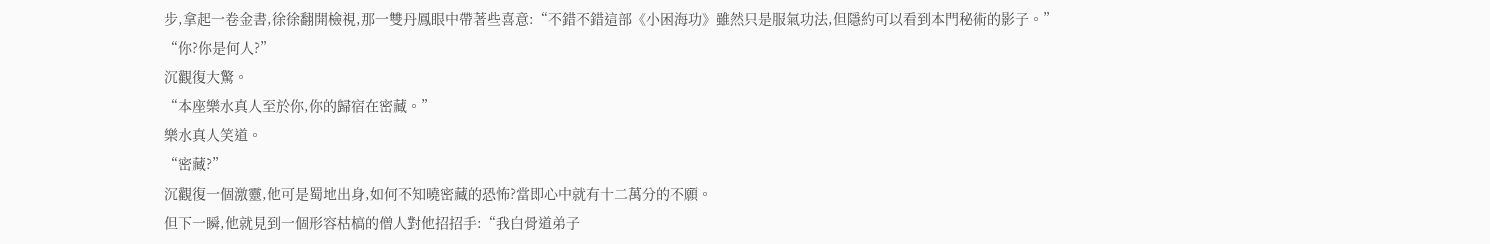步,拿起一卷金書,徐徐翻開檢視,那一雙丹鳳眼中帶著些喜意:“不錯不錯這部《小困海功》雖然只是服氣功法,但隱約可以看到本門秘術的影子。”
“你?你是何人?”
沉觀復大驚。
“本座樂水真人至於你,你的歸宿在密藏。”
樂水真人笑道。
“密藏?”
沉觀復一個激靈,他可是蜀地出身,如何不知曉密藏的恐怖?當即心中就有十二萬分的不願。
但下一瞬,他就見到一個形容枯槁的僧人對他招招手:“我白骨道弟子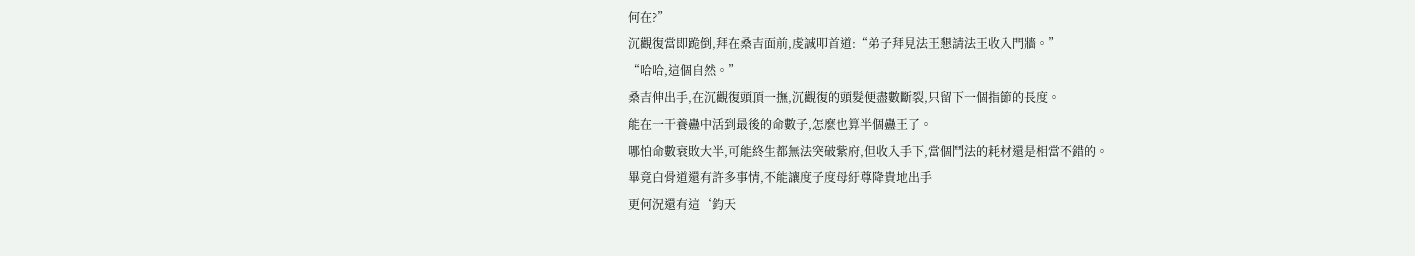何在?”
沉觀復當即跪倒,拜在桑吉面前,虔誠叩首道:“弟子拜見法王懇請法王收入門牆。”
“哈哈,這個自然。”
桑吉伸出手,在沉觀復頭頂一撫,沉觀復的頭髮便盡數斷裂,只留下一個指節的長度。
能在一干養蠱中活到最後的命數子,怎麼也算半個蠱王了。
哪怕命數衰敗大半,可能終生都無法突破紫府,但收入手下,當個鬥法的耗材還是相當不錯的。
畢竟白骨道還有許多事情,不能讓度子度母紆尊降貴地出手
更何況還有這‘鈞天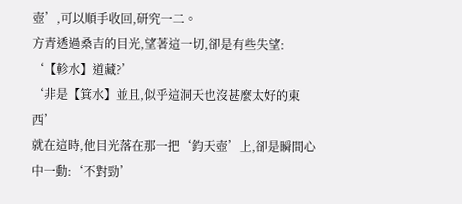壺’,可以順手收回,研究一二。
方青透過桑吉的目光,望著這一切,卻是有些失望:
‘【軫水】道藏?’
‘非是【箕水】並且,似乎這洞天也沒甚麼太好的東西’
就在這時,他目光落在那一把‘鈞天壺’上,卻是瞬間心中一動:‘不對勁’